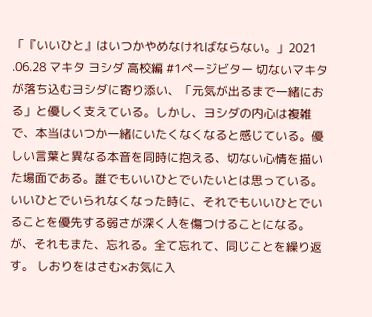「『いいひと』はいつかやめなければならない。」2021 .06.28 マキタ ヨシダ 高校編 #1ページビター 切ないマキタが落ち込むヨシダに寄り添い、「元気が出るまで一緒におる」と優しく支えている。しかし、ヨシダの内心は複雑で、本当はいつか一緒にいたくなくなると感じている。優しい言葉と異なる本音を同時に抱える、切ない心情を描いた場面である。誰でもいいひとでいたいとは思っている。いいひとでいられなくなった時に、それでもいいひとでいることを優先する弱さが深く人を傷つけることになる。が、それもまた、忘れる。全て忘れて、同じことを繰り返す。 しおりをはさむ×お気に入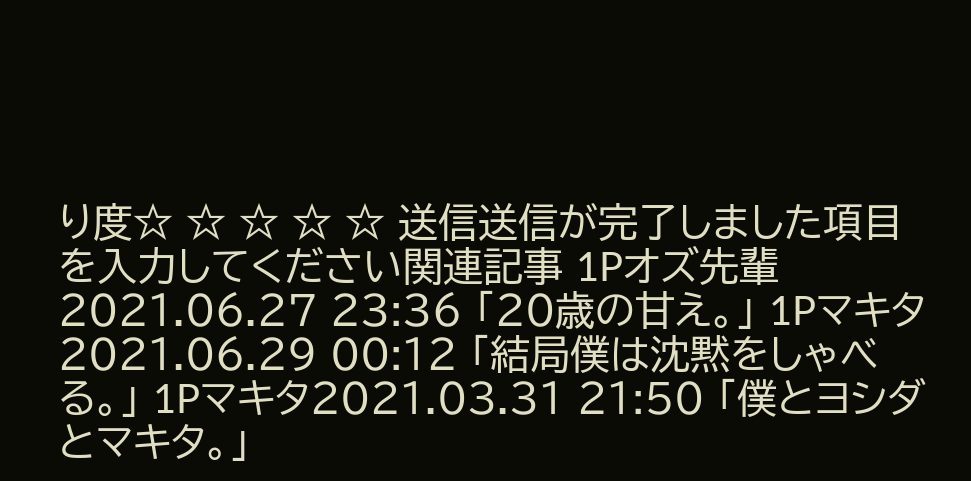り度☆ ☆ ☆ ☆ ☆ 送信送信が完了しました項目を入力してください関連記事 1Pオズ先輩2021.06.27 23:36 「20歳の甘え。」 1Pマキタ2021.06.29 00:12 「結局僕は沈黙をしゃべる。」 1Pマキタ2021.03.31 21:50 「僕とヨシダとマキタ。」